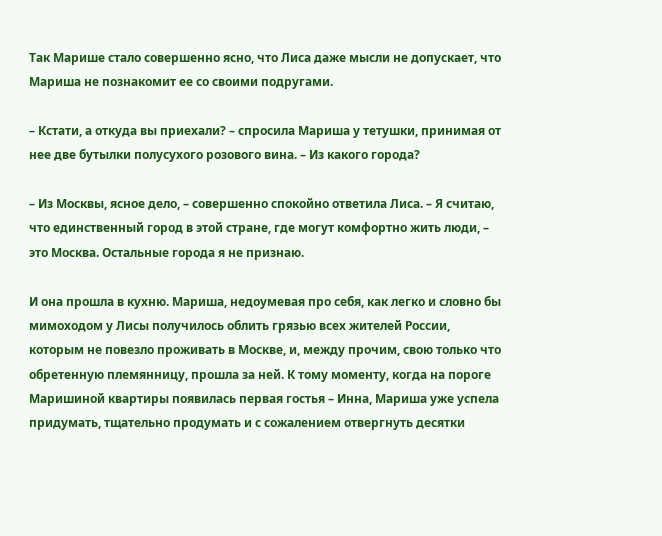Так Марише стало совершенно ясно, что Лиса даже мысли не допускает, что Мариша не познакомит ее со своими подругами.

– Кстати, а откуда вы приехали? – спросила Мариша у тетушки, принимая от нее две бутылки полусухого розового вина. – Из какого города?

– Из Москвы, ясное дело, – совершенно спокойно ответила Лиса. – Я считаю, что единственный город в этой стране, где могут комфортно жить люди, – это Москва. Остальные города я не признаю.

И она прошла в кухню. Мариша, недоумевая про себя, как легко и словно бы мимоходом у Лисы получилось облить грязью всех жителей России, которым не повезло проживать в Москве, и, между прочим, свою только что обретенную племянницу, прошла за ней. К тому моменту, когда на пороге Маришиной квартиры появилась первая гостья – Инна, Мариша уже успела придумать, тщательно продумать и с сожалением отвергнуть десятки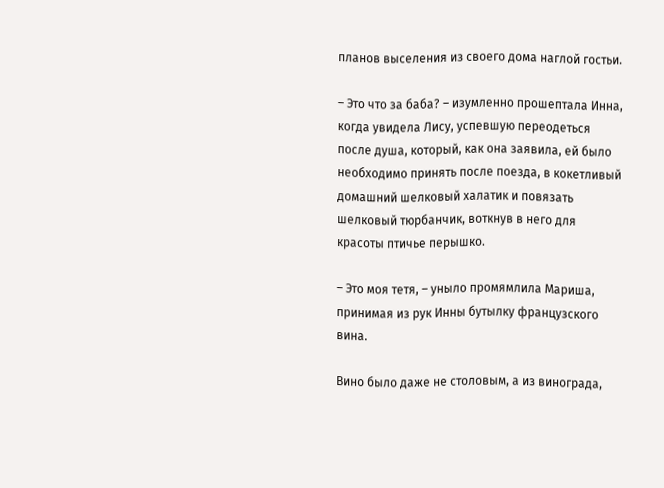планов выселения из своего дома наглой гостьи.

– Это что за баба? – изумленно прошептала Инна, когда увидела Лису, успевшую переодеться после душа, который, как она заявила, ей было необходимо принять после поезда, в кокетливый домашний шелковый халатик и повязать шелковый тюрбанчик, воткнув в него для красоты птичье перышко.

– Это моя тетя, – уныло промямлила Мариша, принимая из рук Инны бутылку французского вина.

Вино было даже не столовым, а из винограда,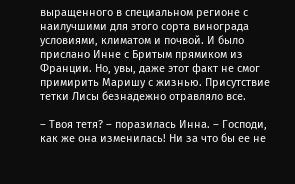выращенного в специальном регионе с наилучшими для этого сорта винограда условиями, климатом и почвой. И было прислано Инне с Бритым прямиком из Франции. Но, увы, даже этот факт не смог примирить Маришу с жизнью. Присутствие тетки Лисы безнадежно отравляло все.

– Твоя тетя? – поразилась Инна. – Господи, как же она изменилась! Ни за что бы ее не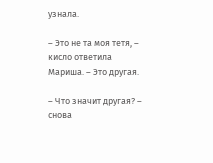узнала.

– Это не та моя тетя, – кисло ответила Мариша. – Это другая.

– Что значит другая? – снова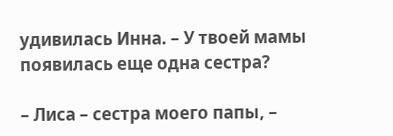удивилась Инна. – У твоей мамы появилась еще одна сестра?

– Лиса – сестра моего папы, –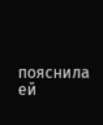пояснила ей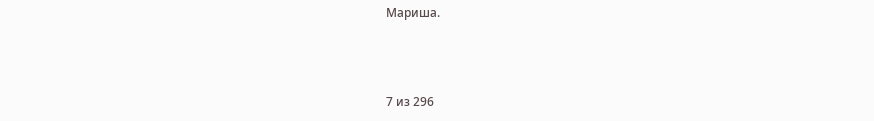Мариша.



7 из 296